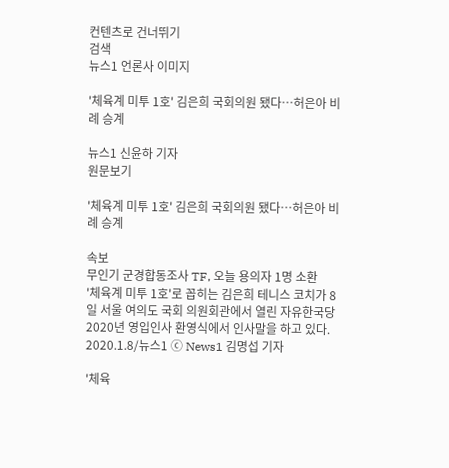컨텐츠로 건너뛰기
검색
뉴스1 언론사 이미지

'체육계 미투 1호' 김은희 국회의원 됐다…허은아 비례 승계

뉴스1 신윤하 기자
원문보기

'체육계 미투 1호' 김은희 국회의원 됐다…허은아 비례 승계

속보
무인기 군경합동조사 TF, 오늘 용의자 1명 소환
'체육계 미투 1호'로 꼽히는 김은희 테니스 코치가 8일 서울 여의도 국회 의원회관에서 열린 자유한국당 2020년 영입인사 환영식에서 인사말을 하고 있다. 2020.1.8/뉴스1 ⓒ News1 김명섭 기자

'체육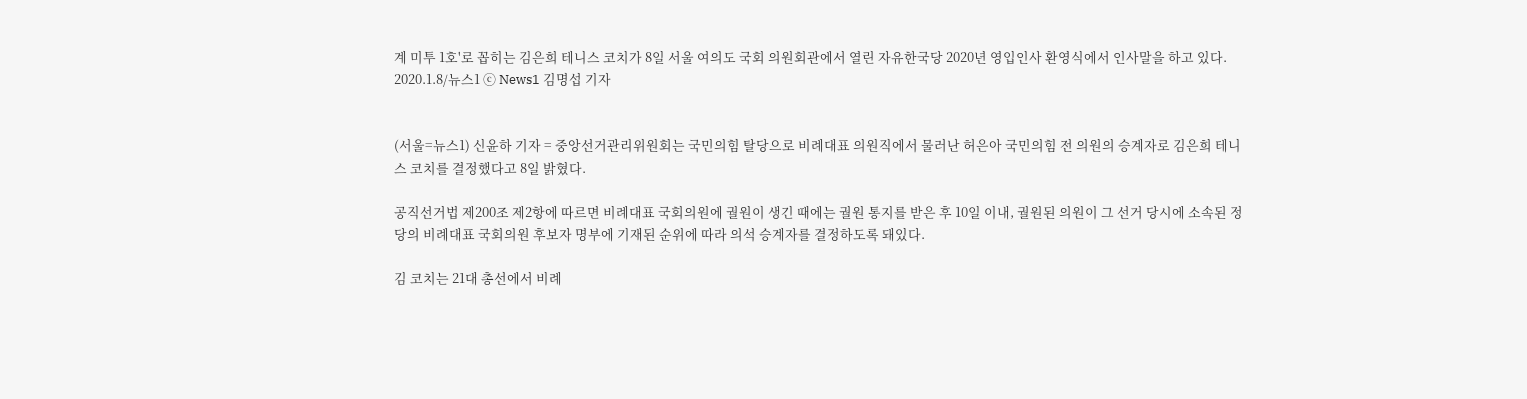계 미투 1호'로 꼽히는 김은희 테니스 코치가 8일 서울 여의도 국회 의원회관에서 열린 자유한국당 2020년 영입인사 환영식에서 인사말을 하고 있다. 2020.1.8/뉴스1 ⓒ News1 김명섭 기자


(서울=뉴스1) 신윤하 기자 = 중앙선거관리위원회는 국민의힘 탈당으로 비례대표 의원직에서 물러난 허은아 국민의힘 전 의원의 승계자로 김은희 테니스 코치를 결정했다고 8일 밝혔다.

공직선거법 제200조 제2항에 따르면 비례대표 국회의원에 궐원이 생긴 때에는 궐원 통지를 받은 후 10일 이내, 궐원된 의원이 그 선거 당시에 소속된 정당의 비례대표 국회의원 후보자 명부에 기재된 순위에 따라 의석 승계자를 결정하도록 돼있다.

김 코치는 21대 총선에서 비례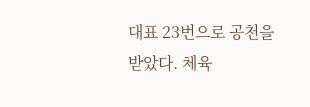대표 23번으로 공천을 받았다. 체육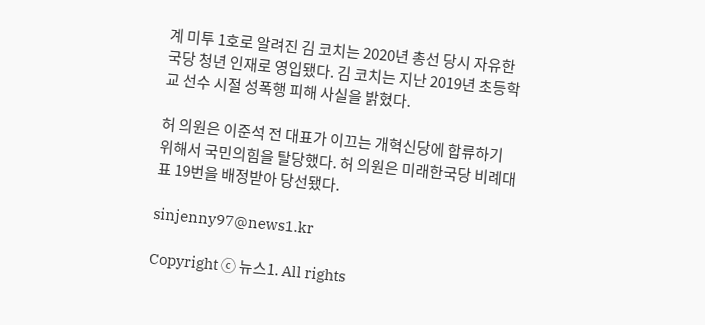계 미투 1호로 알려진 김 코치는 2020년 총선 당시 자유한국당 청년 인재로 영입됐다. 김 코치는 지난 2019년 초등학교 선수 시절 성폭행 피해 사실을 밝혔다.

허 의원은 이준석 전 대표가 이끄는 개혁신당에 합류하기 위해서 국민의힘을 탈당했다. 허 의원은 미래한국당 비례대표 19번을 배정받아 당선됐다.

sinjenny97@news1.kr

Copyright ⓒ 뉴스1. All rights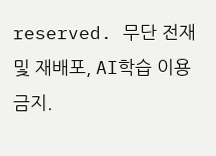reserved. 무단 전재 및 재배포, AI학습 이용 금지.